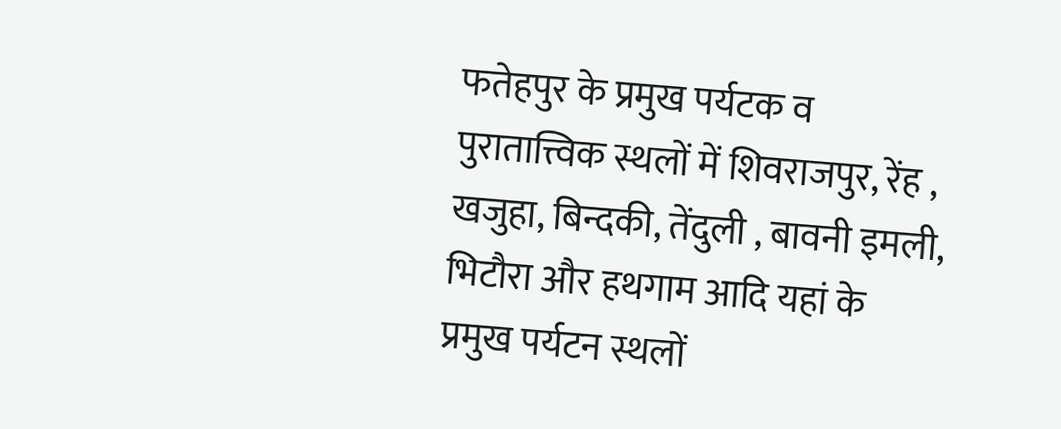फतेहपुर के प्रमुख पर्यटक व पुरातात्त्विक स्थलों में शिवराजपुर, रेंह , खजुहा, बिन्दकी, तेंदुली , बावनी इमली, भिटौरा और हथगाम आदि यहां के प्रमुख पर्यटन स्थलों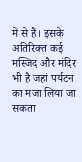में से हैं। इसके अतिरिक्त कई मस्जिद और मंदिर भी है जहां पर्यटन का मजा लिया जा सकता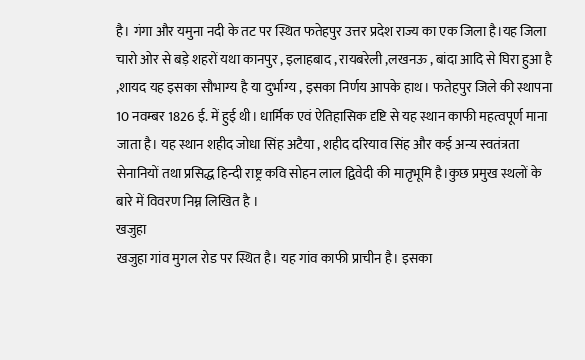है। गंगा और यमुना नदी के तट पर स्थित फतेहपुर उत्तर प्रदेश राज्य का एक जिला है।यह जिला चारो ओर से बड़े शहरों यथा कानपुर , इलाहबाद , रायबरेली ,लखनऊ , बांदा आदि से घिरा हुआ है ,शायद यह इसका सौभाग्य है या दुर्भाग्य , इसका निर्णय आपके हाथ। फतेहपुर जिले की स्थापना 10 नवम्बर 1826 ई. में हुई थी। धार्मिक एवं ऐतिहासिक दृष्टि से यह स्थान काफी महत्वपूर्ण माना जाता है। यह स्थान शहीद जोधा सिंह अटैया , शहीद दरियाव सिंह और कई अन्य स्वतंत्रता सेनानियों तथा प्रसिद्ध हिन्दी राष्ट्र कवि सोहन लाल द्विवेदी की मातृभूमि है।कुछ प्रमुख स्थलों के बारे में विवरण निम्न लिखित है ।
खजुहा
खजुहा गांव मुगल रोड पर स्थित है। यह गांव काफी प्राचीन है। इसका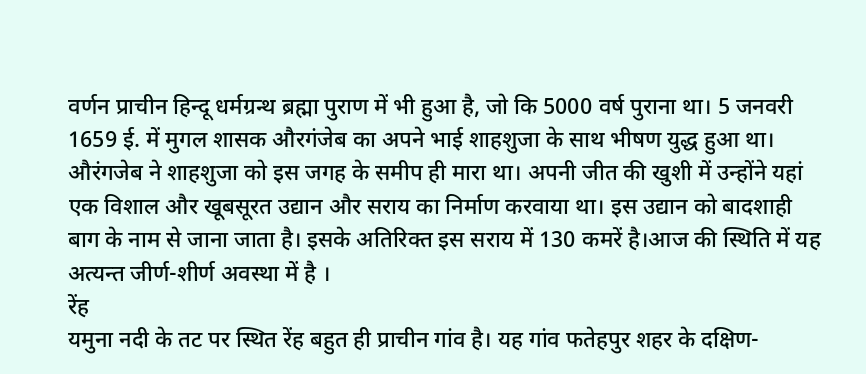वर्णन प्राचीन हिन्दू धर्मग्रन्थ ब्रह्मा पुराण में भी हुआ है, जो कि 5000 वर्ष पुराना था। 5 जनवरी 1659 ई. में मुगल शासक औरगंजेब का अपने भाई शाहशुजा के साथ भीषण युद्ध हुआ था। औरंगजेब ने शाहशुजा को इस जगह के समीप ही मारा था। अपनी जीत की खुशी में उन्होंने यहां एक विशाल और खूबसूरत उद्यान और सराय का निर्माण करवाया था। इस उद्यान को बादशाही बाग के नाम से जाना जाता है। इसके अतिरिक्त इस सराय में 130 कमरें है।आज की स्थिति में यह अत्यन्त जीर्ण-शीर्ण अवस्था में है ।
रेंह
यमुना नदी के तट पर स्थित रेंह बहुत ही प्राचीन गांव है। यह गांव फतेहपुर शहर के दक्षिण-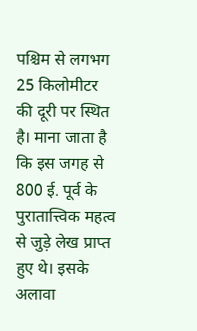पश्चिम से लगभग 25 किलोमीटर की दूरी पर स्थित है। माना जाता है कि इस जगह से 800 ई. पूर्व के पुरातात्त्विक महत्व से जुड़े लेख प्राप्त हुए थे। इसके अलावा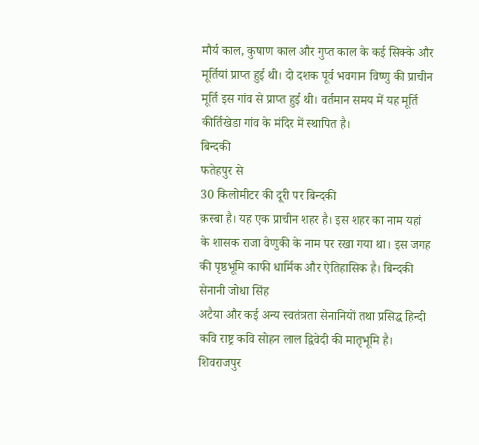मौर्य काल, कुषाण काल और गुप्त काल के कई सिक्के और मूर्तियां प्राप्त हुई थी। दो दशक पूर्व भवगान विष्णु की प्राचीन मूर्ति इस गांव से प्राप्त हुई थी। वर्तमान समय में यह मूर्ति कीर्तिखेडा गांव के मंदिर में स्थापित है।
बिन्दकी
फतेहपुर से
30 किलोमीटर की दूरी पर बिन्दकी
क़स्बा है। यह एक प्राचीन शहर है। इस शहर का नाम यहां के शासक राजा वेणुकी के नाम पर रखा गया था। इस जगह की पृष्ठभूमि काफी धार्मिक और ऐतिहासिक है। बिन्दकी
सेनानी जोधा सिंह
अटैया और कई अन्य स्वतंत्रता सेनानियों तथा प्रसिद्ध हिन्दी कवि राष्ट्र कवि सोहन लाल द्विवेदी की मातृभूमि है।
शिवराजपुर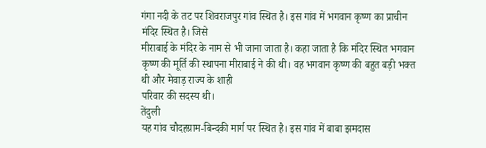गंगा नदी के तट पर शिवराजपुर गांव स्थित है। इस गांव में भगवान कृष्ण का प्राचीन मंदिर स्थित है। जिसे
मीराबाई के मंदिर के नाम से भी जाना जाता है। कहा जाता है कि मंदिर स्थित भगवान कृष्ण की मूर्ति की स्थापना मीराबाई ने की थी। वह भगवान कृष्ण की बहुत बड़ी भक्त थी और मेवाड़ राज्य के शाही
परिवार की सदस्य थी।
तेंदुली
यह गांव चौदहग्राम-बिन्दकी मार्ग पर स्थित है। इस गांव में बाबा झमदास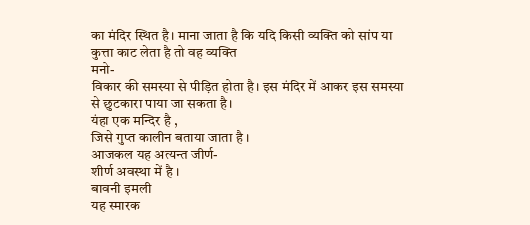का मंदिर स्थित है। माना जाता है कि यदि किसी व्यक्ति को सांप या कुत्ता काट लेता है तो वह व्यक्ति
मनो-
विकार की समस्या से पीड़ित होता है। इस मंदिर में आकर इस समस्या से छुटकारा पाया जा सकता है।
यंहा एक मन्दिर है ,
जिसे गुप्त कालीन बताया जाता है ।
आजकल यह अत्यन्त जीर्ण-
शीर्ण अवस्था में है ।
बावनी इमली
यह स्मारक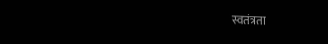स्वतंत्रता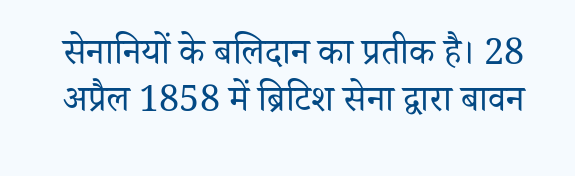सेनानियों के बलिदान का प्रतीक है। 28 अप्रैल 1858 में ब्रिटिश सेना द्वारा बावन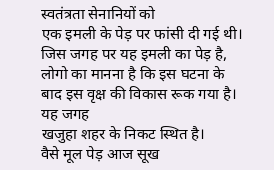स्वतंत्रता सेनानियों को
एक इमली के पेड़ पर फांसी दी गई थी। जिस जगह पर यह इमली का पेड़ है, लोगो का मानना है कि इस घटना के बाद इस वृक्ष की विकास रूक गया है। यह जगह
खजुहा शहर के निकट स्थित है।
वैसे मूल पेड़ आज सूख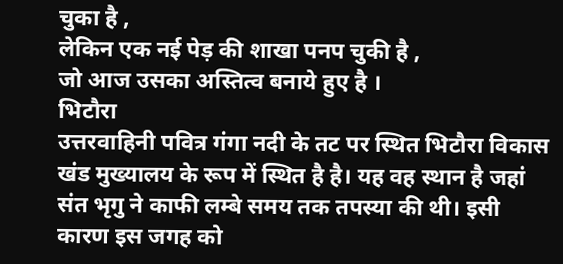चुका है ,
लेकिन एक नई पेड़ की शाखा पनप चुकी है ,
जो आज उसका अस्तित्व बनाये हुए है ।
भिटौरा
उत्तरवाहिनी पवित्र गंगा नदी के तट पर स्थित भिटौरा विकास खंड मुख्यालय के रूप में स्थित है है। यह वह स्थान है जहां संत भृगु ने काफी लम्बे समय तक तपस्या की थी। इसी कारण इस जगह को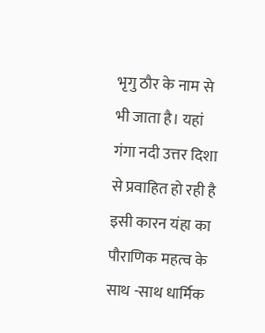भृगु ठौर के नाम से भी जाता है। यहां गंगा नदी उत्तर दिशा से प्रवाहित हो रही है इसी कारन यंहा का पौराणिक महत्व के साथ -साथ धार्मिक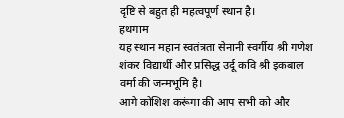दृष्टि से बहुत ही महत्वपूर्ण स्थान है।
हथगाम
यह स्थान महान स्वतंत्रता सेनानी स्वर्गीय श्री गणेश शंकर विद्यार्थी और प्रसिद्ध उर्दू कवि श्री इकबाल वर्मा की जन्मभूमि है।
आगे कोशिश करूंगा की आप सभी को और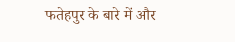फतेहपुर के बारे में और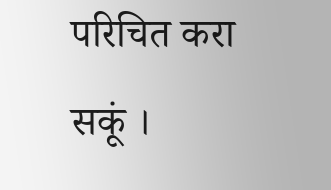परिचित करा सकूं ।